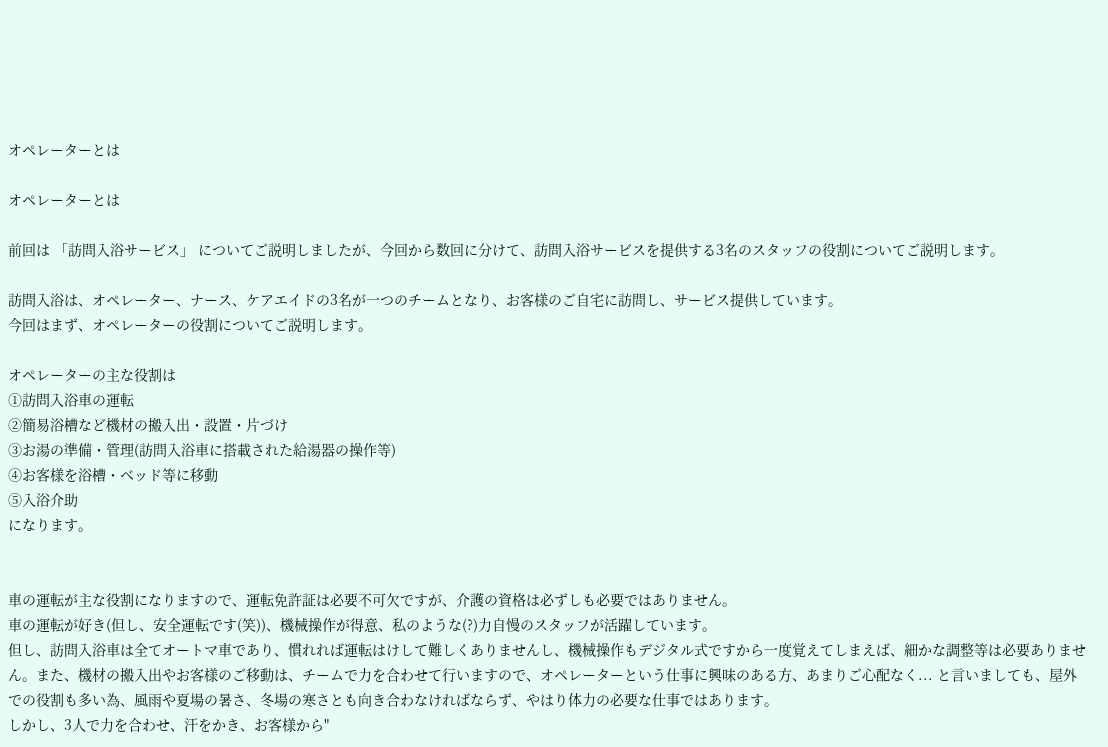オペレーターとは

オペレーターとは

前回は 「訪問入浴サービス」 についてご説明しましたが、今回から数回に分けて、訪問入浴サービスを提供する3名のスタッフの役割についてご説明します。

訪問入浴は、オペレーター、ナース、ケアエイドの3名が一つのチームとなり、お客様のご自宅に訪問し、サービス提供しています。
今回はまず、オペレーターの役割についてご説明します。

オペレーターの主な役割は
①訪問入浴車の運転
②簡易浴槽など機材の搬入出・設置・片づけ
③お湯の準備・管理(訪問入浴車に搭載された給湯器の操作等)
④お客様を浴槽・ベッド等に移動
⑤入浴介助
になります。


車の運転が主な役割になりますので、運転免許証は必要不可欠ですが、介護の資格は必ずしも必要ではありません。
車の運転が好き(但し、安全運転です(笑))、機械操作が得意、私のような(?)力自慢のスタッフが活躍しています。
但し、訪問入浴車は全てオートマ車であり、慣れれば運転はけして難しくありませんし、機械操作もデジタル式ですから一度覚えてしまえば、細かな調整等は必要ありません。また、機材の搬入出やお客様のご移動は、チームで力を合わせて行いますので、オペレーターという仕事に興味のある方、あまりご心配なく... と言いましても、屋外での役割も多い為、風雨や夏場の暑さ、冬場の寒さとも向き合わなければならず、やはり体力の必要な仕事ではあります。
しかし、3人で力を合わせ、汗をかき、お客様から"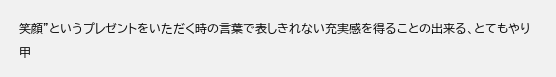笑顔"というプレゼントをいただく時の言葉で表しきれない充実感を得ることの出来る、とてもやり甲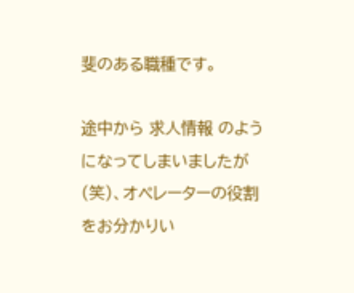斐のある職種です。

途中から 求人情報 のようになってしまいましたが(笑)、オペレーターの役割をお分かりい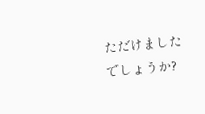ただけましたでしょうか?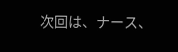次回は、ナース、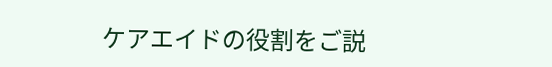ケアエイドの役割をご説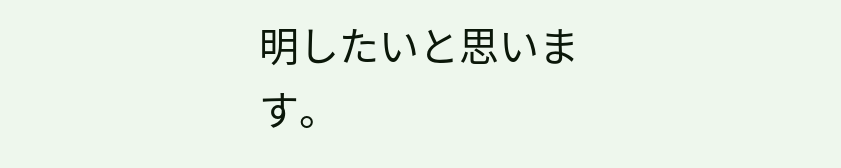明したいと思います。